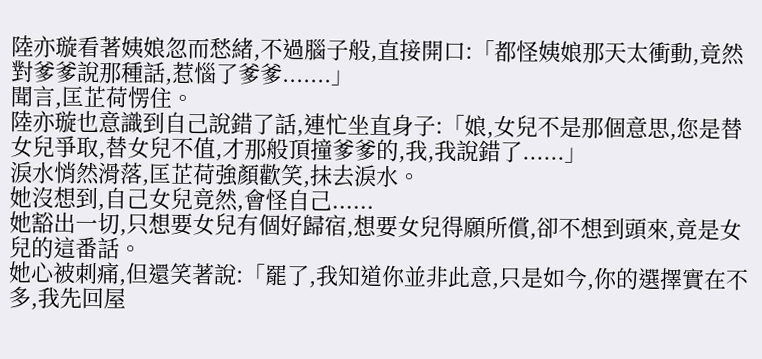陸亦璇看著姨娘忽而愁緒,不過腦子般,直接開口:「都怪姨娘那天太衝動,竟然對爹爹說那種話,惹惱了爹爹.......」
聞言,匡芷荷愣住。
陸亦璇也意識到自己說錯了話,連忙坐直身子:「娘,女兒不是那個意思,您是替女兒爭取,替女兒不值,才那般頂撞爹爹的,我,我說錯了......」
淚水悄然滑落,匡芷荷強顏歡笑,抹去淚水。
她沒想到,自己女兒竟然,會怪自己......
她豁出一切,只想要女兒有個好歸宿,想要女兒得願所償,卻不想到頭來,竟是女兒的這番話。
她心被刺痛,但還笑著說:「罷了,我知道你並非此意,只是如今,你的選擇實在不多,我先回屋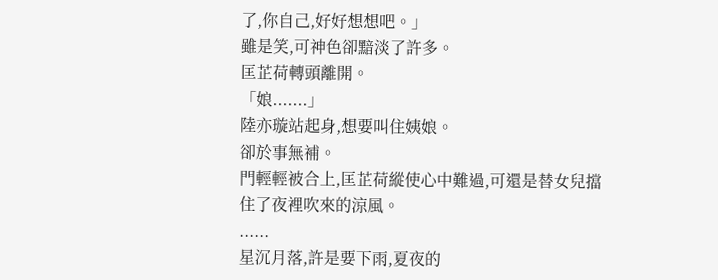了,你自己,好好想想吧。」
雖是笑,可神色卻黯淡了許多。
匡芷荷轉頭離開。
「娘.......」
陸亦璇站起身,想要叫住姨娘。
卻於事無補。
門輕輕被合上,匡芷荷縱使心中難過,可還是替女兒擋住了夜裡吹來的涼風。
......
星沉月落,許是要下雨,夏夜的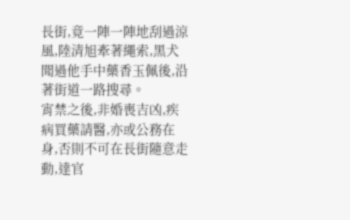長街,竟一陣一陣地刮過涼風,陸清旭牽著繩索,黑犬聞過他手中藥香玉佩後,沿著街道一路搜尋。
宵禁之後,非婚喪吉凶,疾病買藥請醫,亦或公務在身,否則不可在長街隨意走動,達官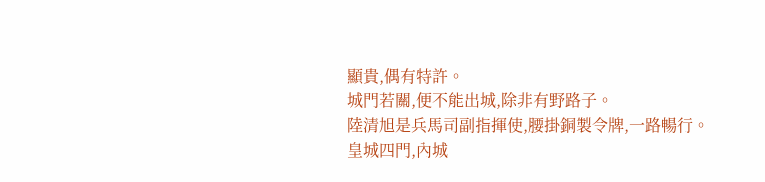顯貴,偶有特許。
城門若關,便不能出城,除非有野路子。
陸清旭是兵馬司副指揮使,腰掛銅製令牌,一路暢行。
皇城四門,內城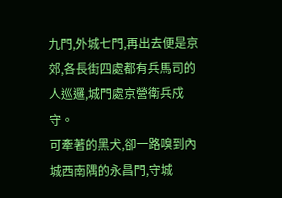九門,外城七門,再出去便是京郊,各長街四處都有兵馬司的人巡邏,城門處京營衛兵戍守。
可牽著的黑犬,卻一路嗅到內城西南隅的永昌門,守城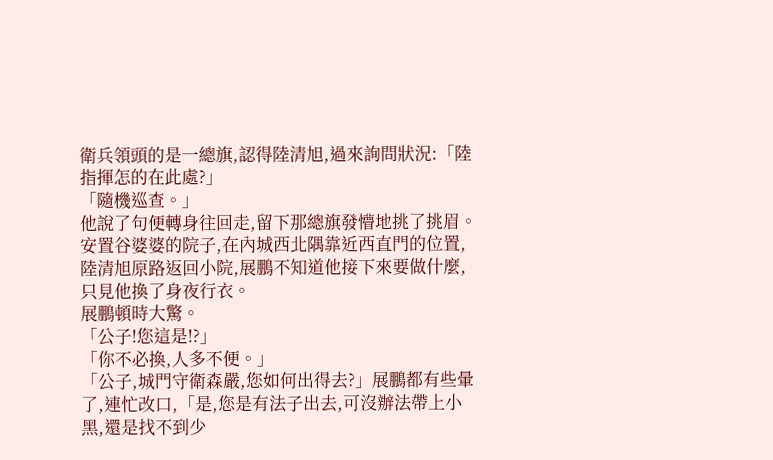衛兵領頭的是一總旗,認得陸清旭,過來詢問狀況:「陸指揮怎的在此處?」
「隨機巡查。」
他說了句便轉身往回走,留下那總旗發懵地挑了挑眉。
安置谷婆婆的院子,在內城西北隅靠近西直門的位置,陸清旭原路返回小院,展鵬不知道他接下來要做什麼,只見他換了身夜行衣。
展鵬頓時大驚。
「公子!您這是!?」
「你不必換,人多不便。」
「公子,城門守衛森嚴,您如何出得去?」展鵬都有些暈了,連忙改口,「是,您是有法子出去,可沒辦法帶上小黑,還是找不到少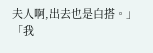夫人啊,出去也是白搭。」
「我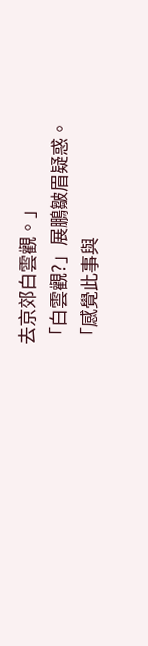去京郊白雲觀。」
「白雲觀?」展鵬皺眉疑惑。
「感覺此事與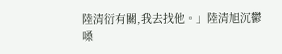陸清衍有關,我去找他。」陸清旭沉鬱嗓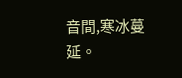音間,寒冰蔓延。